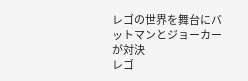レゴの世界を舞台にバットマンとジョーカーが対決
レゴ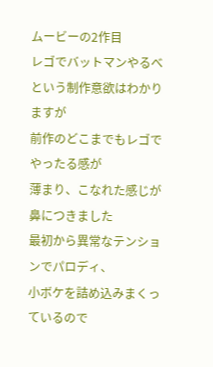ムービーの2作目
レゴでバットマンやるべ
という制作意欲はわかりますが
前作のどこまでもレゴでやったる感が
薄まり、こなれた感じが鼻につきました
最初から異常なテンションでパロディ、
小ボケを詰め込みまくっているので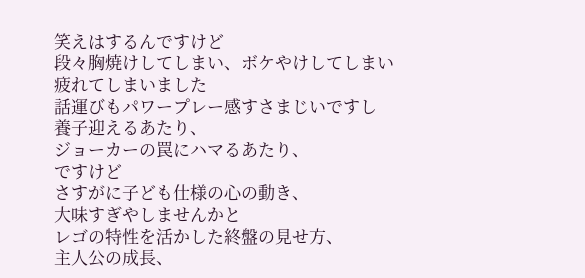笑えはするんですけど
段々胸焼けしてしまい、ボケやけしてしまい
疲れてしまいました
話運びもパワープレー感すさまじいですし
養子迎えるあたり、
ジョーカーの罠にハマるあたり、
ですけど
さすがに子ども仕様の心の動き、
大味すぎやしませんかと
レゴの特性を活かした終盤の見せ方、
主人公の成長、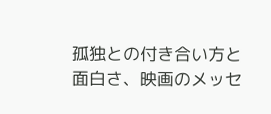孤独との付き合い方と
面白さ、映画のメッセ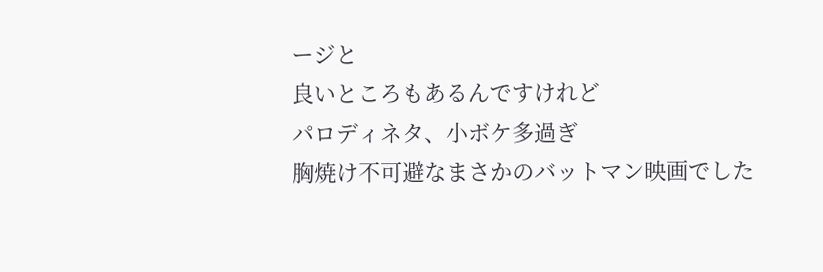ージと
良いところもあるんですけれど
パロディネタ、小ボケ多過ぎ
胸焼け不可避なまさかのバットマン映画でした